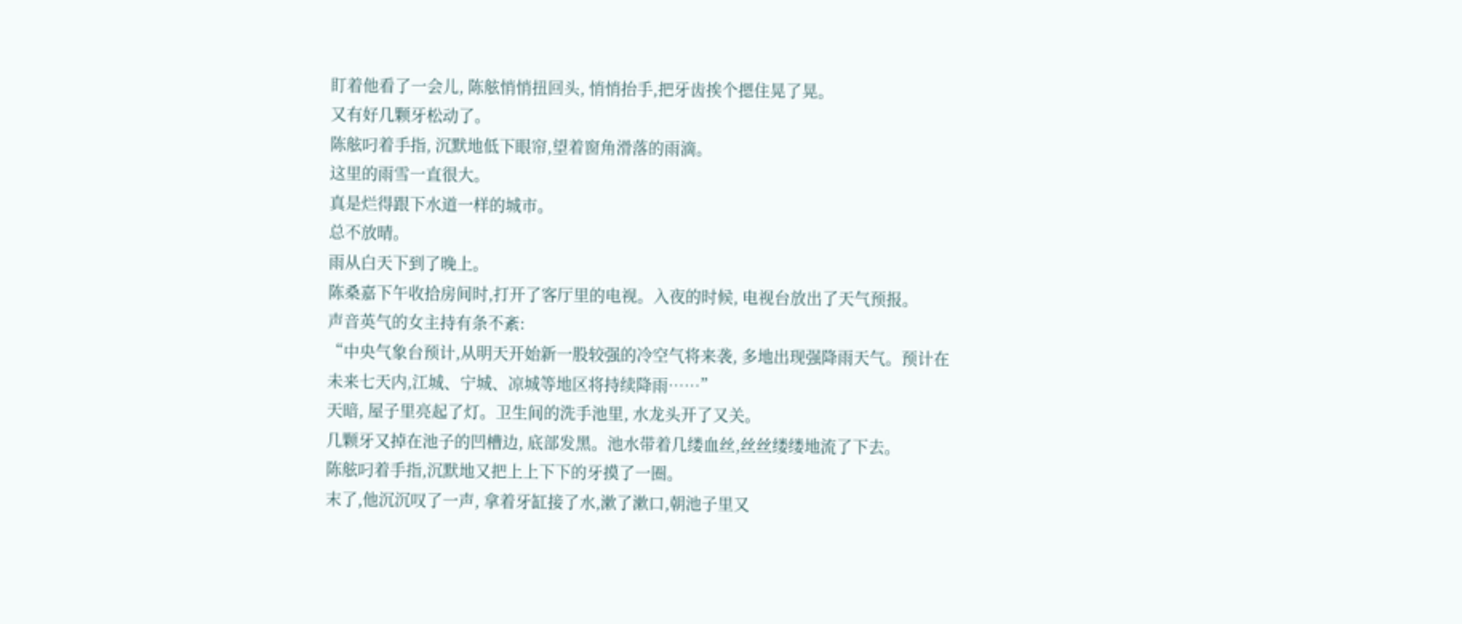盯着他看了一会儿, 陈舷悄悄扭回头, 悄悄抬手,把牙齿挨个摁住晃了晃。
又有好几颗牙松动了。
陈舷叼着手指, 沉默地低下眼帘,望着窗角滑落的雨滴。
这里的雨雪一直很大。
真是烂得跟下水道一样的城市。
总不放晴。
雨从白天下到了晚上。
陈桑嘉下午收拾房间时,打开了客厅里的电视。入夜的时候, 电视台放出了天气预报。
声音英气的女主持有条不紊:
“中央气象台预计,从明天开始新一股较强的冷空气将来袭, 多地出现强降雨天气。预计在未来七天内,江城、宁城、凉城等地区将持续降雨……”
天暗, 屋子里亮起了灯。卫生间的洗手池里, 水龙头开了又关。
几颗牙又掉在池子的凹槽边, 底部发黑。池水带着几缕血丝,丝丝缕缕地流了下去。
陈舷叼着手指,沉默地又把上上下下的牙摸了一圈。
末了,他沉沉叹了一声, 拿着牙缸接了水,漱了漱口,朝池子里又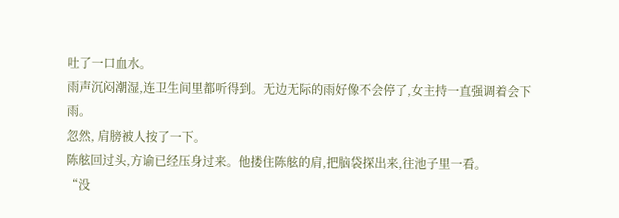吐了一口血水。
雨声沉闷潮湿,连卫生间里都听得到。无边无际的雨好像不会停了,女主持一直强调着会下雨。
忽然, 肩膀被人按了一下。
陈舷回过头,方谕已经压身过来。他搂住陈舷的肩,把脑袋探出来,往池子里一看。
“没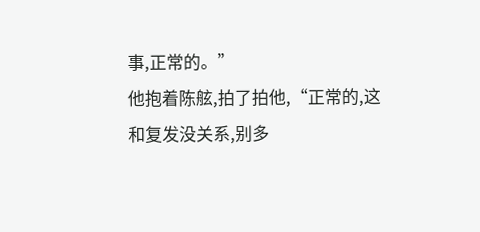事,正常的。”
他抱着陈舷,拍了拍他,“正常的,这和复发没关系,别多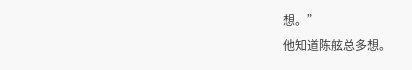想。”
他知道陈舷总多想。